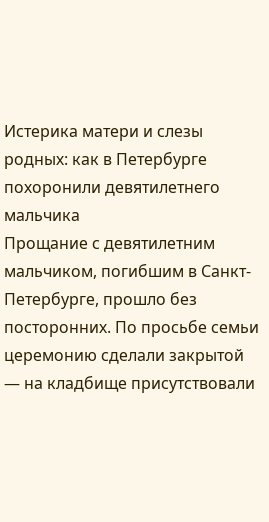Истерика матери и слезы родных: как в Петербурге похоронили девятилетнего мальчика
Прощание с девятилетним мальчиком, погибшим в Санкт-Петербурге, прошло без посторонних. По просьбе семьи церемонию сделали закрытой — на кладбище присутствовали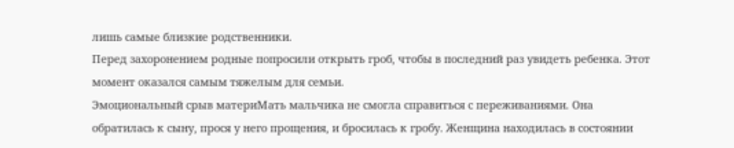лишь самые близкие родственники.
Перед захоронением родные попросили открыть гроб, чтобы в последний раз увидеть ребенка. Этот момент оказался самым тяжелым для семьи.
Эмоциональный срыв материМать мальчика не смогла справиться с переживаниями. Она обратилась к сыну, прося у него прощения, и бросилась к гробу. Женщина находилась в состоянии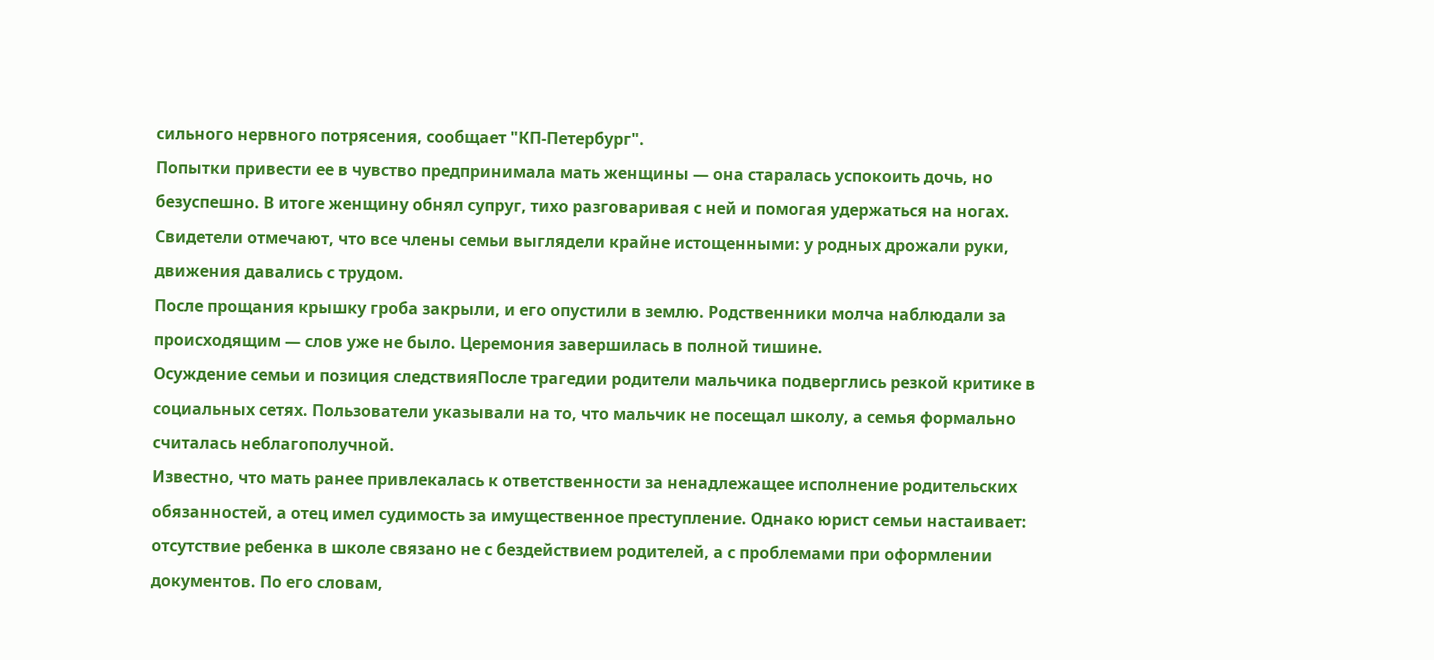сильного нервного потрясения, сообщает "КП-Петербург".
Попытки привести ее в чувство предпринимала мать женщины — она старалась успокоить дочь, но безуспешно. В итоге женщину обнял супруг, тихо разговаривая с ней и помогая удержаться на ногах.
Свидетели отмечают, что все члены семьи выглядели крайне истощенными: у родных дрожали руки, движения давались с трудом.
После прощания крышку гроба закрыли, и его опустили в землю. Родственники молча наблюдали за происходящим — слов уже не было. Церемония завершилась в полной тишине.
Осуждение семьи и позиция следствияПосле трагедии родители мальчика подверглись резкой критике в социальных сетях. Пользователи указывали на то, что мальчик не посещал школу, а семья формально считалась неблагополучной.
Известно, что мать ранее привлекалась к ответственности за ненадлежащее исполнение родительских обязанностей, а отец имел судимость за имущественное преступление. Однако юрист семьи настаивает: отсутствие ребенка в школе связано не с бездействием родителей, а с проблемами при оформлении документов. По его словам,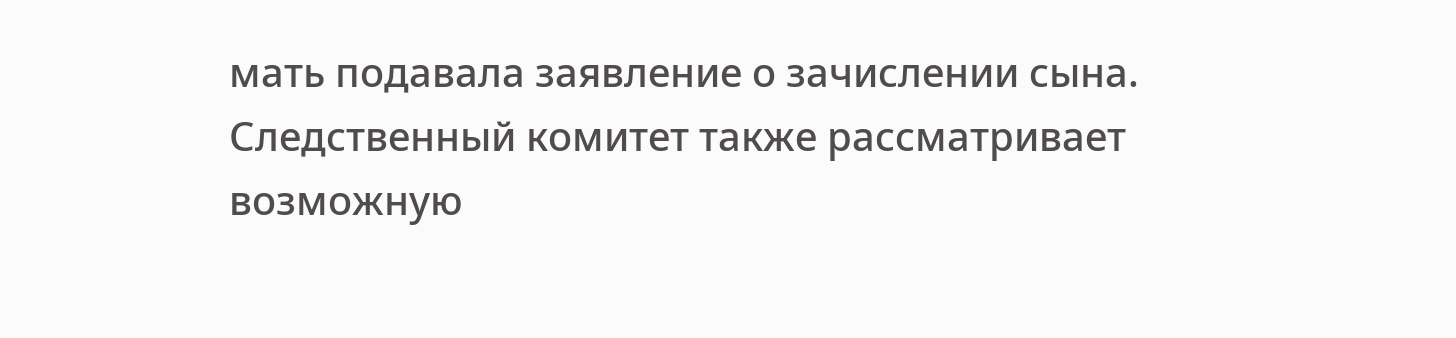мать подавала заявление о зачислении сына.
Следственный комитет также рассматривает возможную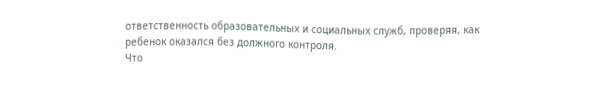ответственность образовательных и социальных служб, проверяя, как ребенок оказался без должного контроля.
Что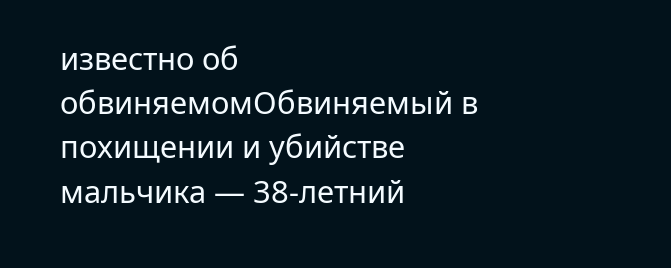известно об обвиняемомОбвиняемый в похищении и убийстве мальчика — 38-летний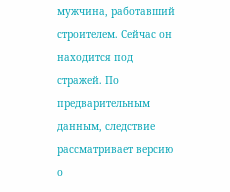мужчина, работавший строителем. Сейчас он находится под стражей. По предварительным данным, следствие рассматривает версию о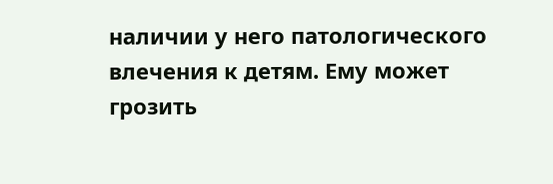наличии у него патологического влечения к детям. Ему может грозить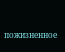пожизненное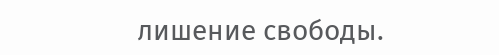лишение свободы.